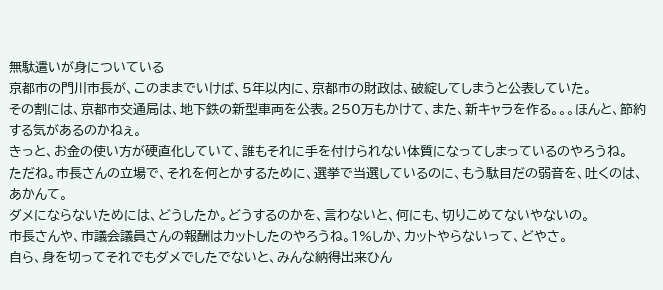無駄遣いが身についている
京都市の門川市長が、このままでいけば、5年以内に、京都市の財政は、破綻してしまうと公表していた。
その割には、京都市交通局は、地下鉄の新型車両を公表。250万もかけて、また、新キャラを作る。。。ほんと、節約する気があるのかねぇ。
きっと、お金の使い方が硬直化していて、誰もそれに手を付けられない体質になってしまっているのやろうね。
ただね。市長さんの立場で、それを何とかするために、選挙で当選しているのに、もう駄目だの弱音を、吐くのは、あかんて。
ダメにならないためには、どうしたか。どうするのかを、言わないと、何にも、切りこめてないやないの。
市長さんや、市議会議員さんの報酬はカットしたのやろうね。1%しか、カットやらないって、どやさ。
自ら、身を切ってそれでもダメでしたでないと、みんな納得出来ひん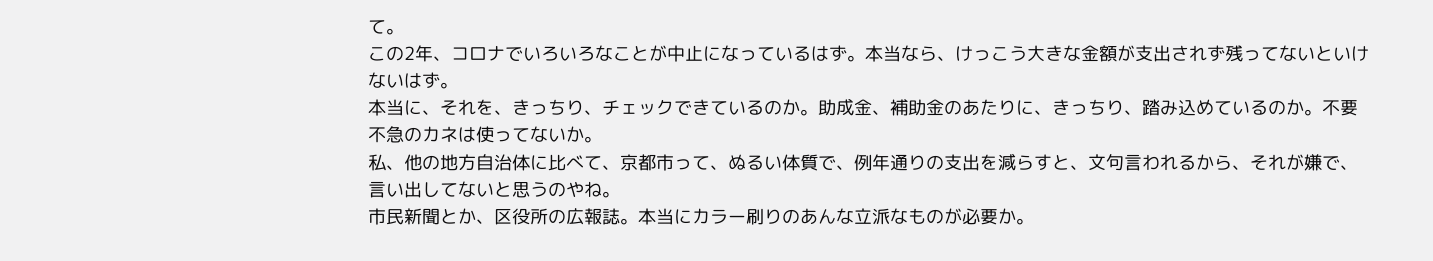て。
この2年、コロナでいろいろなことが中止になっているはず。本当なら、けっこう大きな金額が支出されず残ってないといけないはず。
本当に、それを、きっちり、チェックできているのか。助成金、補助金のあたりに、きっちり、踏み込めているのか。不要不急のカネは使ってないか。
私、他の地方自治体に比べて、京都市って、ぬるい体質で、例年通りの支出を減らすと、文句言われるから、それが嫌で、言い出してないと思うのやね。
市民新聞とか、区役所の広報誌。本当にカラー刷りのあんな立派なものが必要か。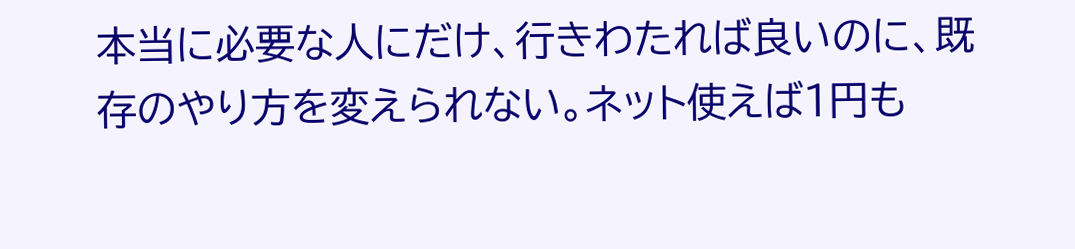本当に必要な人にだけ、行きわたれば良いのに、既存のやり方を変えられない。ネット使えば1円も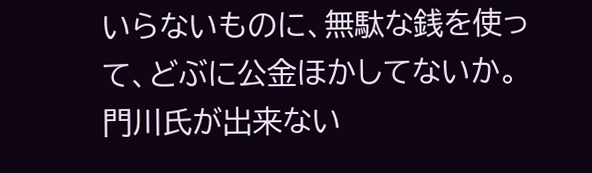いらないものに、無駄な銭を使って、どぶに公金ほかしてないか。
門川氏が出来ない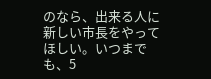のなら、出来る人に新しい市長をやってほしい。いつまでも、5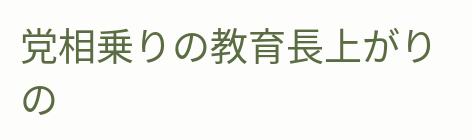党相乗りの教育長上がりの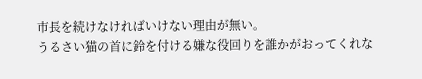市長を続けなければいけない理由が無い。
うるさい猫の首に鈴を付ける嫌な役回りを誰かがおってくれな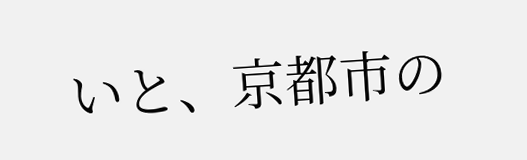いと、京都市の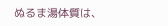ぬるま湯体質は、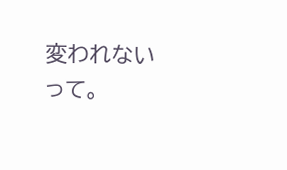変われないって。